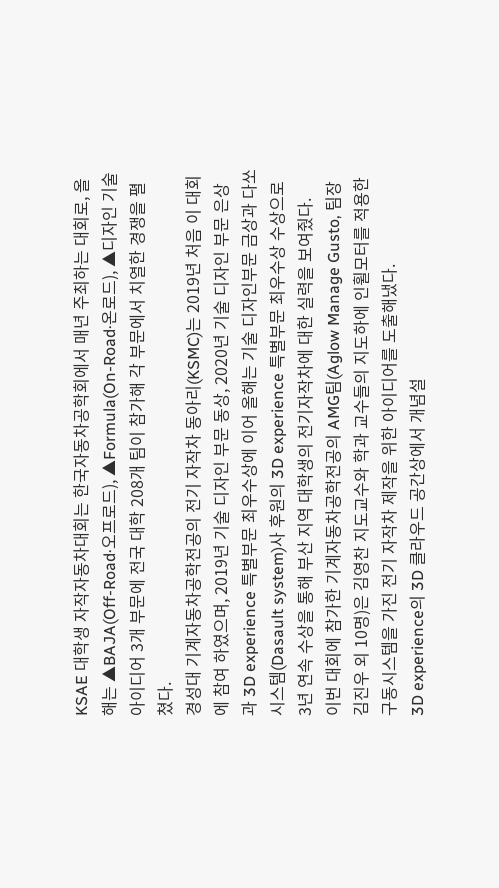KSAE 대학생 자작자동차대회는 한국자동차공학회에서 매년 주최하는 대회로, 올해는 ▲BAJA(Off-Road·오프로드), ▲Formula(On-Road·온로드), ▲디자인 기술아이디어 3개 부문에 전국 대학 208개 팀이 참가해 각 부문에서 치열한 경쟁을 펼쳤다.
경성대 기계자동차공학전공의 전기 자작차 동아리(KSMC)는 2019년 처음 이 대회에 참여 하였으며, 2019년 기술 디자인 부문 동상, 2020년 기술 디자인 부문 은상과 3D experience 특별부문 최우수상에 이어 올해는 기술 디자인부문 금상과 다쏘시스템(Dasault system)사 후원의 3D experience 특별부문 최우수상 수상으로 3년 연속 수상을 통해 부산 지역 대학생의 전기자작차에 대한 실력을 보여줬다.
이번 대회에 참가한 기계자동차공학전공의 AMG팀(Aglow Manage Gusto, 팀장 김진우 외 10명)은 김영찬 지도교수와 학과 교수들의 지도하에 인휠모터를 적용한 구동시스템을 가진 전기 자작차 제작을 위한 아이디어를 도출해냈다.
3D experience의 3D 클라우드 공간상에서 개념설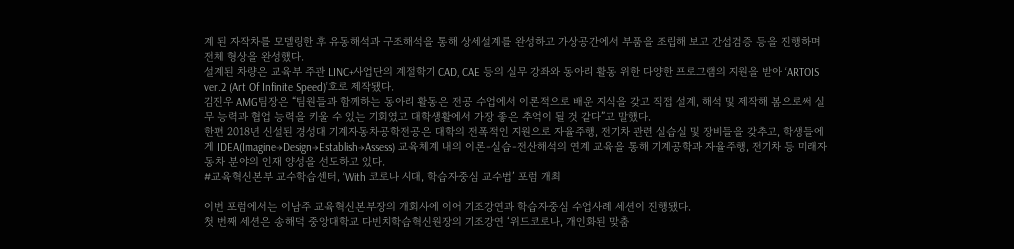계 된 자작차를 모델링한 후 유동해석과 구조해석을 통해 상세설계를 완성하고 가상공간에서 부품을 조립해 보고 간섭검증 등을 진행하며 전체 형상을 완성했다.
설계된 차량은 교육부 주관 LINC+사업단의 계절학기 CAD, CAE 등의 실무 강좌와 동아리 활동 위한 다양한 프로그램의 지원을 받아 ‘ARTOIS ver.2 (Art Of Infinite Speed)’호로 제작됐다.
김진우 AMG팀장은 “팀원들과 함께하는 동아리 활동은 전공 수업에서 이론적으로 배운 지식을 갖고 직접 설계, 해석 및 제작해 봄으로써 실무 능력과 협업 능력을 키울 수 있는 기회였고 대학생활에서 가장 좋은 추억이 될 것 같다”고 말했다.
한편 2018년 신설된 경성대 기계자동차공학전공은 대학의 전폭적인 지원으로 자율주행, 전기차 관련 실습실 및 장비들을 갖추고, 학생들에게 IDEA(Imagine→Design→Establish→Assess) 교육체계 내의 이론-실습-전산해석의 연계 교육을 통해 기계공학과 자율주행, 전기차 등 미래자동차 분야의 인재 양성을 선도하고 있다.
#교육혁신본부 교수학습센터, ‘With 코로나 시대, 학습자중심 교수법’ 포럼 개최

이번 포럼에서는 이남주 교육혁신본부장의 개회사에 이어 기조강연과 학습자중심 수업사례 세션이 진행됐다.
첫 번째 세션은 송해덕 중앙대학교 다빈치학습혁신원장의 기조강연 ‘위드코로나, 개인화된 맞춤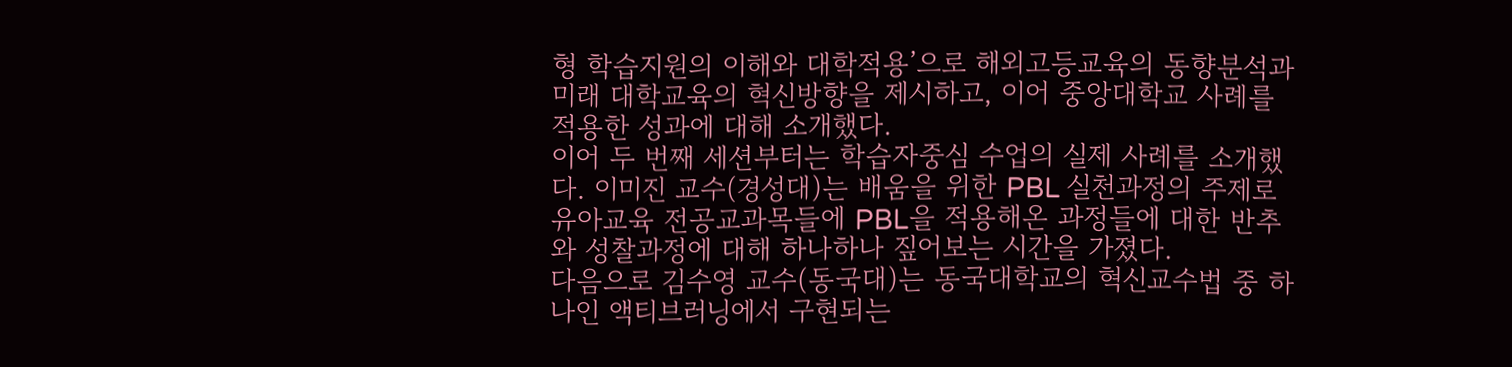형 학습지원의 이해와 대학적용’으로 해외고등교육의 동향분석과 미래 대학교육의 혁신방향을 제시하고, 이어 중앙대학교 사례를 적용한 성과에 대해 소개했다.
이어 두 번째 세션부터는 학습자중심 수업의 실제 사례를 소개했다. 이미진 교수(경성대)는 배움을 위한 PBL 실천과정의 주제로 유아교육 전공교과목들에 PBL을 적용해온 과정들에 대한 반추와 성찰과정에 대해 하나하나 짚어보는 시간을 가졌다.
다음으로 김수영 교수(동국대)는 동국대학교의 혁신교수법 중 하나인 액티브러닝에서 구현되는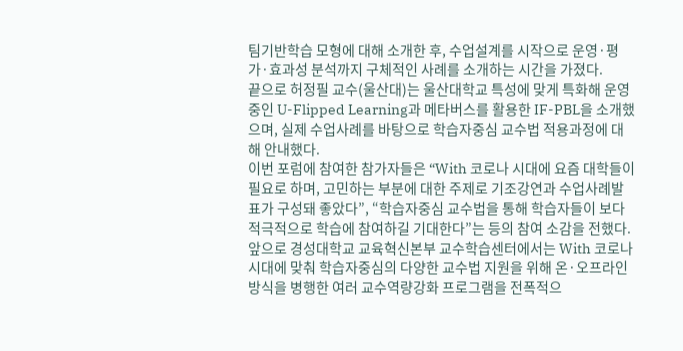팀기반학습 모형에 대해 소개한 후, 수업설계를 시작으로 운영·평가·효과성 분석까지 구체적인 사례를 소개하는 시간을 가졌다.
끝으로 허정필 교수(울산대)는 울산대학교 특성에 맞게 특화해 운영 중인 U-Flipped Learning과 메타버스를 활용한 IF-PBL을 소개했으며, 실제 수업사례를 바탕으로 학습자중심 교수법 적용과정에 대해 안내했다.
이번 포럼에 참여한 참가자들은 “With 코로나 시대에 요즘 대학들이 필요로 하며, 고민하는 부분에 대한 주제로 기조강연과 수업사례발표가 구성돼 좋았다”, “학습자중심 교수법을 통해 학습자들이 보다 적극적으로 학습에 참여하길 기대한다”는 등의 참여 소감을 전했다.
앞으로 경성대학교 교육혁신본부 교수학습센터에서는 With 코로나 시대에 맞춰 학습자중심의 다양한 교수법 지원을 위해 온·오프라인 방식을 병행한 여러 교수역량강화 프로그램을 전폭적으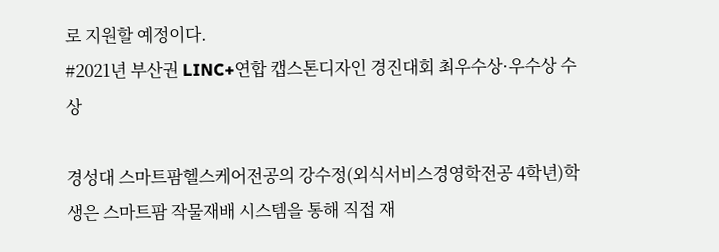로 지원할 예정이다.
#2021년 부산권 LINC+연합 캡스톤디자인 경진대회 최우수상·우수상 수상

경성대 스마트팜헬스케어전공의 강수정(외식서비스경영학전공 4학년)학생은 스마트팜 작물재배 시스템을 통해 직접 재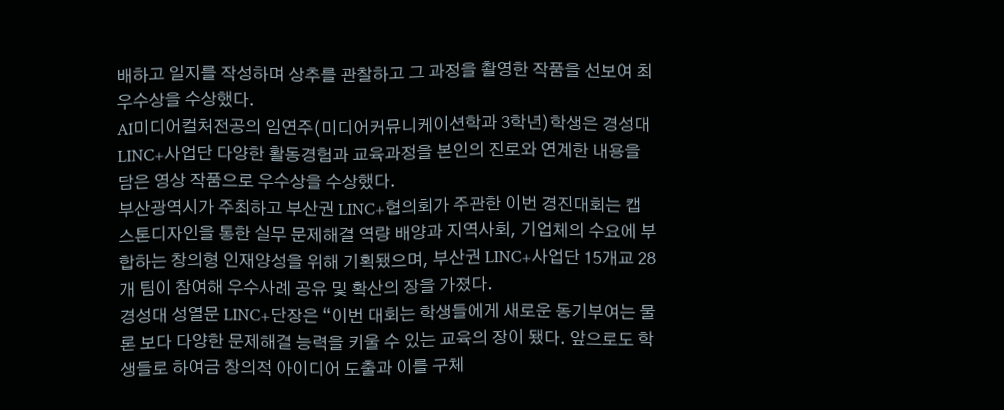배하고 일지를 작성하며 상추를 관찰하고 그 과정을 촬영한 작품을 선보여 최우수상을 수상했다.
AI미디어컬처전공의 임연주(미디어커뮤니케이션학과 3학년)학생은 경성대 LINC+사업단 다양한 활동경험과 교육과정을 본인의 진로와 연계한 내용을 담은 영상 작품으로 우수상을 수상했다.
부산광역시가 주최하고 부산권 LINC+협의회가 주관한 이번 경진대회는 캡스톤디자인을 통한 실무 문제해결 역량 배양과 지역사회, 기업체의 수요에 부합하는 창의형 인재양성을 위해 기획됐으며, 부산권 LINC+사업단 15개교 28개 팀이 참여해 우수사례 공유 및 확산의 장을 가졌다.
경성대 성열문 LINC+단장은 “이번 대회는 학생들에게 새로운 동기부여는 물론 보다 다양한 문제해결 능력을 키울 수 있는 교육의 장이 됐다. 앞으로도 학생들로 하여금 창의적 아이디어 도출과 이를 구체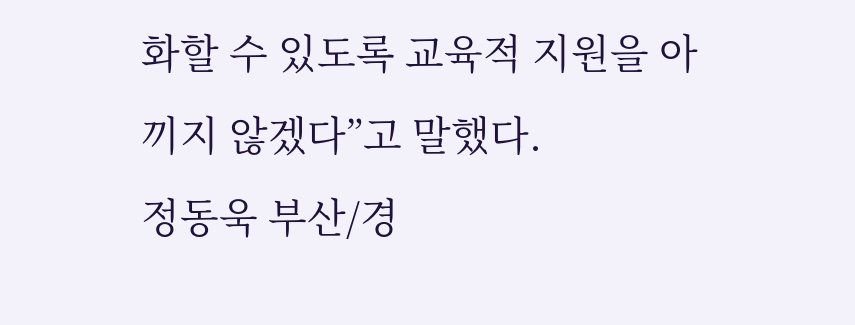화할 수 있도록 교육적 지원을 아끼지 않겠다”고 말했다.
정동욱 부산/경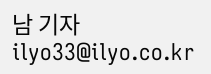남 기자 ilyo33@ilyo.co.kr